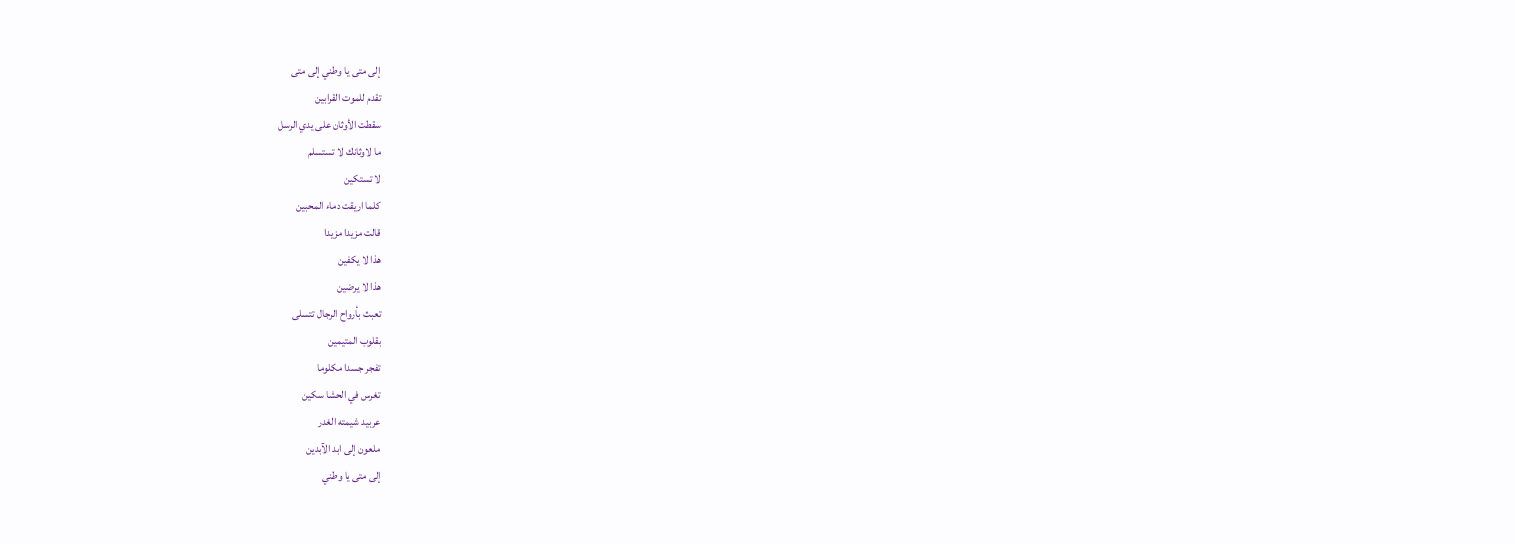إلى متى يا وطني إلى متى
تقدم للموت القرابين
سقطت الأوثان على يدي الرسل
ما لاوثانك لا تستسلم
لا تستكين
كلما اريقت دماء المحبين
قالت مزيدا مزيدا
هذا لا يكفين
هذا لا يرضين
تعبث بأرواح الرجال تتسلى
بقلوب المتيمين
تفجر جسدا مكلوما
تغرس في الحشا سكين
عربيد شيمته الغدر
ملعون إلى ابد الآبدين
إلى متى يا وطني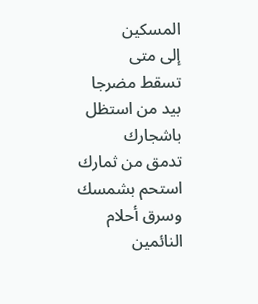المسكين
إلى متى
تسقط مضرجا
بيد من استظل باشجارك
تدمق من ثمارك
استحم بشمسك وسرق أحلام النائمين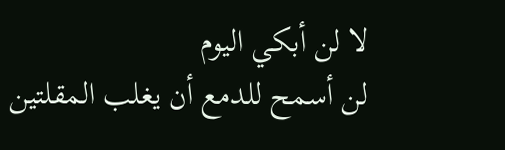لا لن أبكي اليوم
لن أسمح للدمع أن يغلب المقلتين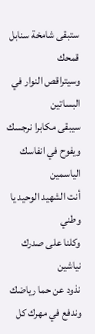ستبقى شامخة سنابل قمحك
وسيتراقص النوار في البساتين
سيبقى مكابرا نرجسك
ويفوح في انفاسك الياسمين
أنت الشهيد الوحيد يا وطني
وكلنا على صدرك نياشين
نذود عن حما رياضك
وندفع في مهرك كل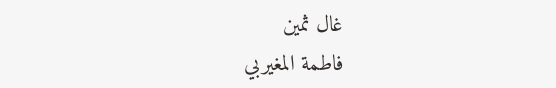غال ثمين
فاطمة المغيربي